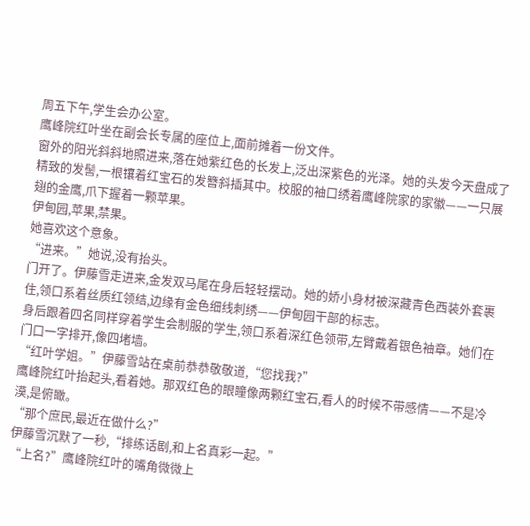周五下午,学生会办公室。
鹰峰院红叶坐在副会长专属的座位上,面前摊着一份文件。
窗外的阳光斜斜地照进来,落在她紫红色的长发上,泛出深紫色的光泽。她的头发今天盘成了精致的发髻,一根镶着红宝石的发簪斜插其中。校服的袖口绣着鹰峰院家的家徽——一只展翅的金鹰,爪下握着一颗苹果。
伊甸园,苹果,禁果。
她喜欢这个意象。
“进来。”她说,没有抬头。
门开了。伊藤雪走进来,金发双马尾在身后轻轻摆动。她的娇小身材被深藏青色西装外套裹住,领口系着丝质红领结,边缘有金色细线刺绣——伊甸园干部的标志。
身后跟着四名同样穿着学生会制服的学生,领口系着深红色领带,左臂戴着银色袖章。她们在门口一字排开,像四堵墙。
“红叶学姐。”伊藤雪站在桌前恭恭敬敬道,“您找我?”
鹰峰院红叶抬起头,看着她。那双红色的眼瞳像两颗红宝石,看人的时候不带感情——不是冷漠,是俯瞰。
“那个庶民,最近在做什么?”
伊藤雪沉默了一秒,“排练话剧,和上名真彩一起。”
“上名?”鹰峰院红叶的嘴角微微上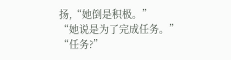扬,“她倒是积极。”
“她说是为了完成任务。”
“任务?”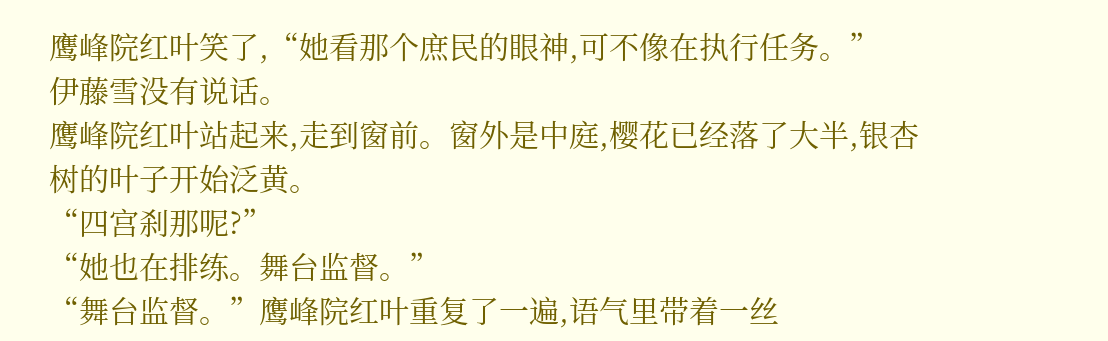鹰峰院红叶笑了,“她看那个庶民的眼神,可不像在执行任务。”
伊藤雪没有说话。
鹰峰院红叶站起来,走到窗前。窗外是中庭,樱花已经落了大半,银杏树的叶子开始泛黄。
“四宫刹那呢?”
“她也在排练。舞台监督。”
“舞台监督。”鹰峰院红叶重复了一遍,语气里带着一丝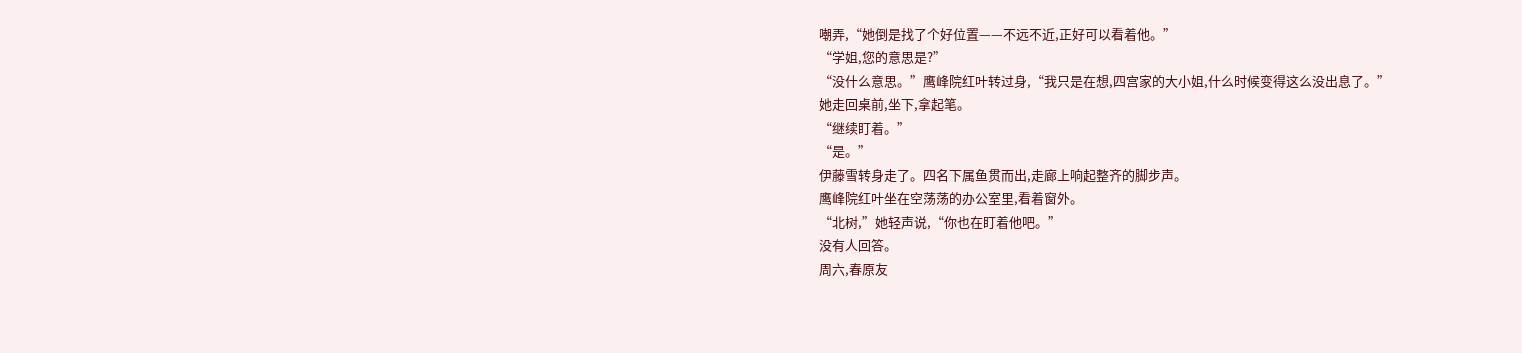嘲弄,“她倒是找了个好位置——不远不近,正好可以看着他。”
“学姐,您的意思是?”
“没什么意思。”鹰峰院红叶转过身,“我只是在想,四宫家的大小姐,什么时候变得这么没出息了。”
她走回桌前,坐下,拿起笔。
“继续盯着。”
“是。”
伊藤雪转身走了。四名下属鱼贯而出,走廊上响起整齐的脚步声。
鹰峰院红叶坐在空荡荡的办公室里,看着窗外。
“北树,”她轻声说,“你也在盯着他吧。”
没有人回答。
周六,春原友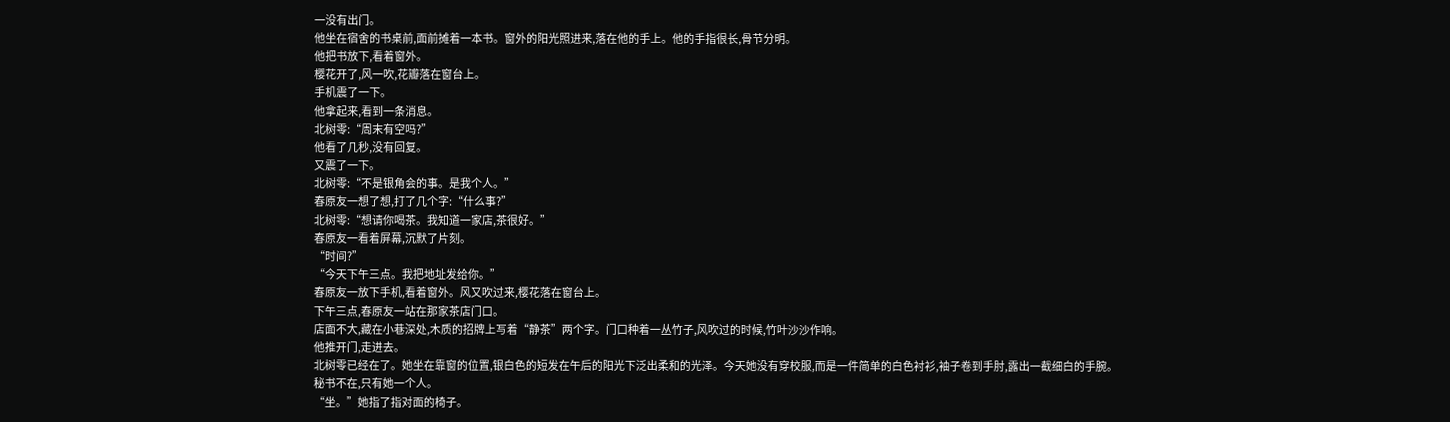一没有出门。
他坐在宿舍的书桌前,面前摊着一本书。窗外的阳光照进来,落在他的手上。他的手指很长,骨节分明。
他把书放下,看着窗外。
樱花开了,风一吹,花瓣落在窗台上。
手机震了一下。
他拿起来,看到一条消息。
北树零:“周末有空吗?”
他看了几秒,没有回复。
又震了一下。
北树零:“不是银角会的事。是我个人。”
春原友一想了想,打了几个字:“什么事?”
北树零:“想请你喝茶。我知道一家店,茶很好。”
春原友一看着屏幕,沉默了片刻。
“时间?”
“今天下午三点。我把地址发给你。”
春原友一放下手机,看着窗外。风又吹过来,樱花落在窗台上。
下午三点,春原友一站在那家茶店门口。
店面不大,藏在小巷深处,木质的招牌上写着“静茶”两个字。门口种着一丛竹子,风吹过的时候,竹叶沙沙作响。
他推开门,走进去。
北树零已经在了。她坐在靠窗的位置,银白色的短发在午后的阳光下泛出柔和的光泽。今天她没有穿校服,而是一件简单的白色衬衫,袖子卷到手肘,露出一截细白的手腕。
秘书不在,只有她一个人。
“坐。”她指了指对面的椅子。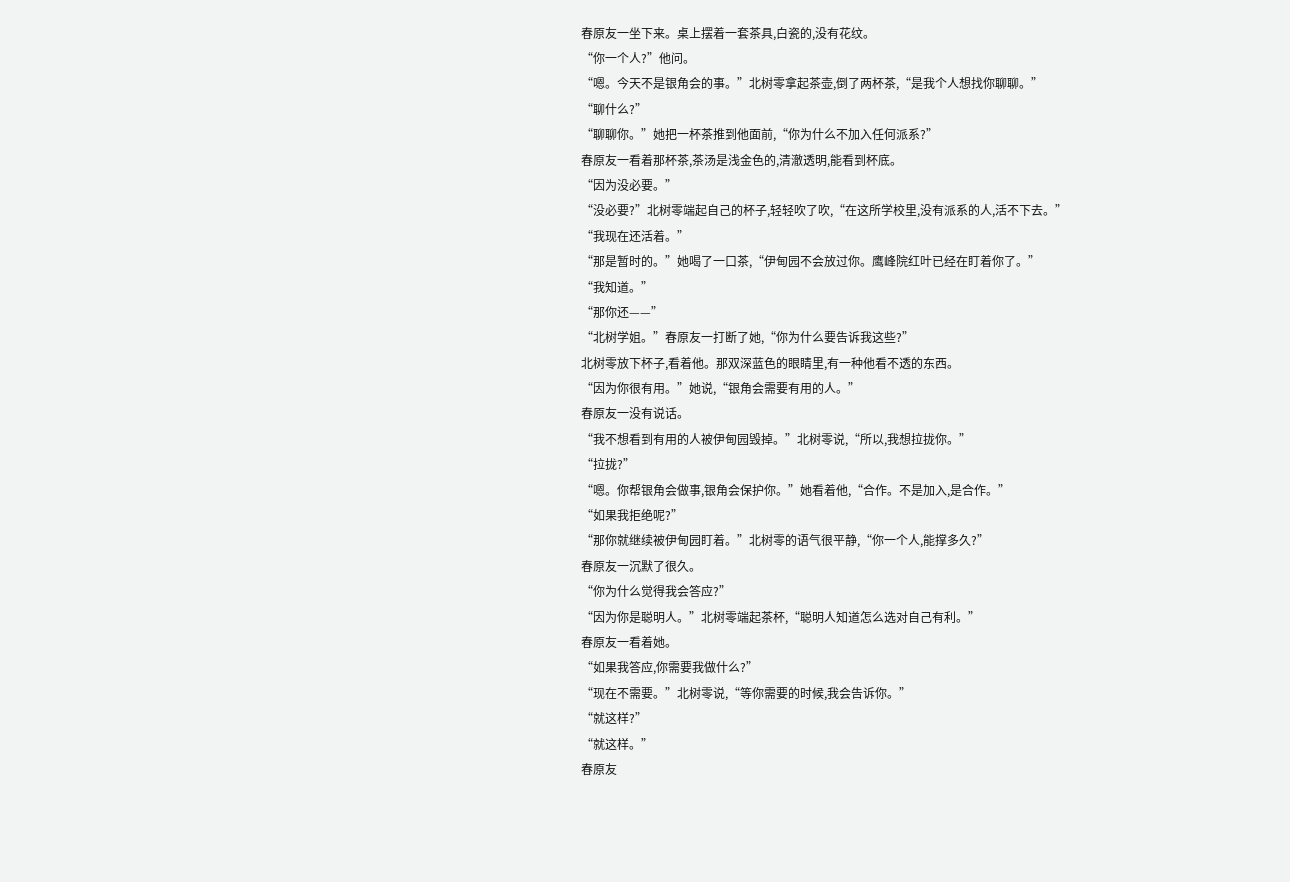春原友一坐下来。桌上摆着一套茶具,白瓷的,没有花纹。
“你一个人?”他问。
“嗯。今天不是银角会的事。”北树零拿起茶壶,倒了两杯茶,“是我个人想找你聊聊。”
“聊什么?”
“聊聊你。”她把一杯茶推到他面前,“你为什么不加入任何派系?”
春原友一看着那杯茶,茶汤是浅金色的,清澈透明,能看到杯底。
“因为没必要。”
“没必要?”北树零端起自己的杯子,轻轻吹了吹,“在这所学校里,没有派系的人,活不下去。”
“我现在还活着。”
“那是暂时的。”她喝了一口茶,“伊甸园不会放过你。鹰峰院红叶已经在盯着你了。”
“我知道。”
“那你还——”
“北树学姐。”春原友一打断了她,“你为什么要告诉我这些?”
北树零放下杯子,看着他。那双深蓝色的眼睛里,有一种他看不透的东西。
“因为你很有用。”她说,“银角会需要有用的人。”
春原友一没有说话。
“我不想看到有用的人被伊甸园毁掉。”北树零说,“所以,我想拉拢你。”
“拉拢?”
“嗯。你帮银角会做事,银角会保护你。”她看着他,“合作。不是加入,是合作。”
“如果我拒绝呢?”
“那你就继续被伊甸园盯着。”北树零的语气很平静,“你一个人,能撑多久?”
春原友一沉默了很久。
“你为什么觉得我会答应?”
“因为你是聪明人。”北树零端起茶杯,“聪明人知道怎么选对自己有利。”
春原友一看着她。
“如果我答应,你需要我做什么?”
“现在不需要。”北树零说,“等你需要的时候,我会告诉你。”
“就这样?”
“就这样。”
春原友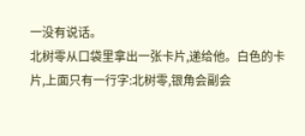一没有说话。
北树零从口袋里拿出一张卡片,递给他。白色的卡片,上面只有一行字:北树零,银角会副会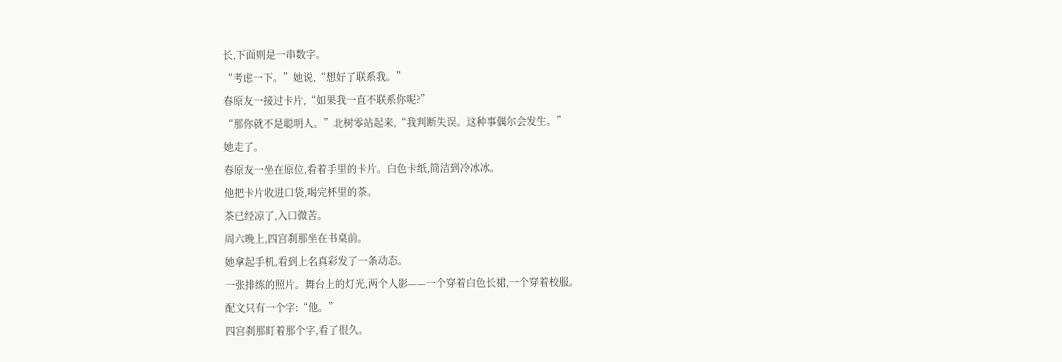长,下面则是一串数字。
“考虑一下。”她说,“想好了联系我。”
春原友一接过卡片,“如果我一直不联系你呢?”
“那你就不是聪明人。”北树零站起来,“我判断失误。这种事偶尔会发生。”
她走了。
春原友一坐在原位,看着手里的卡片。白色卡纸,简洁到冷冰冰。
他把卡片收进口袋,喝完杯里的茶。
茶已经凉了,入口微苦。
周六晚上,四宫刹那坐在书桌前。
她拿起手机,看到上名真彩发了一条动态。
一张排练的照片。舞台上的灯光,两个人影——一个穿着白色长裙,一个穿着校服。
配文只有一个字:“他。”
四宫刹那盯着那个字,看了很久。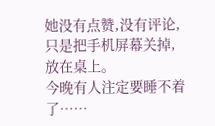她没有点赞,没有评论,只是把手机屏幕关掉,放在桌上。
今晚有人注定要睡不着了……